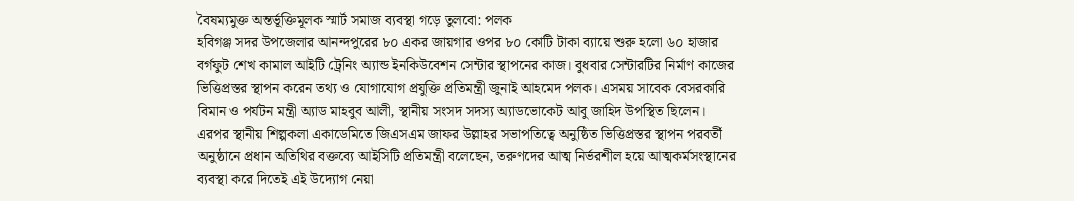বৈষম্যমুক্ত অন্তর্ভূক্তিমূলক স্মার্ট সমাজ ব্যবস্থা গড়ে তুলবো: পলক
হবিগঞ্জ সদর উপজেলার আনন্দপুরের ৮০ একর জায়গার ওপর ৮০ কোটি টাকা ব্যায়ে শুরু হলো ৬০ হাজার বর্গফুট শেখ কামাল আইটি ট্রেনিং অ্যান্ড ইনকিউবেশন সেন্টার স্থাপনের কাজ। বুধবার সেন্টারটির নির্মাণ কাজের ভিত্তিপ্রস্তর স্থাপন করেন তথ্য ও যোগাযোগ প্রযুক্তি প্রতিমন্ত্রী জুনাই আহমেদ পলক। এসময় সাবেক বেসরকারি বিমান ও পর্যটন মন্ত্রী অ্যাড মাহবুব আলী, স্থানীয় সংসদ সদস্য অ্যাডভোকেট আবু জাহিদ উপস্থিত ছিলেন।
এরপর স্থানীয় শিল্পকলা একাডেমিতে জিএসএম জাফর উল্লাহর সভাপতিত্বে অনুষ্ঠিত ভিত্তিপ্রস্তর স্থাপন পরবর্তী অনুষ্ঠানে প্রধান অতিথির বক্তব্যে আইসিটি প্রতিমন্ত্রী বলেছেন, তরুণদের আত্ম নির্ভরশীল হয়ে আত্মকর্মসংস্থানের ব্যবস্থা করে দিতেই এই উদ্যোগ নেয়া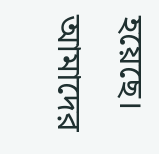হয়েছে। আমাদের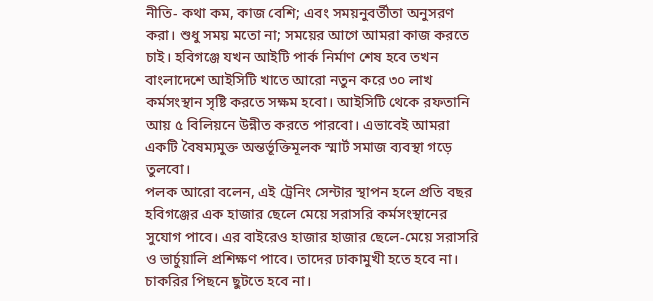নীতি- কথা কম, কাজ বেশি; এবং সময়নুবর্তীতা অনুসরণ করা। শুধু সময় মতো না; সময়ের আগে আমরা কাজ করতে চাই। হবিগঞ্জে যখন আইটি পার্ক নির্মাণ শেষ হবে তখন বাংলাদেশে আইসিটি খাতে আরো নতুন করে ৩০ লাখ কর্মসংস্থান সৃষ্টি করতে সক্ষম হবো। আইসিটি থেকে রফতানি আয় ৫ বিলিয়নে উন্নীত করতে পারবো। এভাবেই আমরা একটি বৈষম্যমুক্ত অন্তর্ভূক্তিমূলক স্মার্ট সমাজ ব্যবস্থা গড়ে তুলবো।
পলক আরো বলেন, এই ট্রেনিং সেন্টার স্থাপন হলে প্রতি বছর হবিগঞ্জের এক হাজার ছেলে মেয়ে সরাসরি কর্মসংস্থানের সুযোগ পাবে। এর বাইরেও হাজার হাজার ছেলে-মেয়ে সরাসরি ও ভার্চুয়ালি প্রশিক্ষণ পাবে। তাদের ঢাকামুখী হতে হবে না। চাকরির পিছনে ছুটতে হবে না।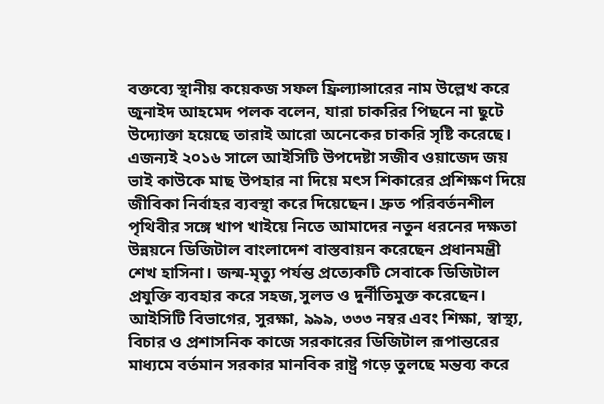বক্তব্যে স্থানীয় কয়েকজ সফল ফ্রিল্যান্সারের নাম উল্লেখ করে জুনাইদ আহমেদ পলক বলেন, যারা চাকরির পিছনে না ছুটে উদ্যোক্তা হয়েছে তারাই আরো অনেকের চাকরি সৃষ্টি করেছে। এজন্যই ২০১৬ সালে আইসিটি উপদেষ্টা সজীব ওয়াজেদ জয় ভাই কাউকে মাছ উপহার না দিয়ে মৎস শিকারের প্রশিক্ষণ দিয়ে জীবিকা নির্বাহর ব্যবস্থা করে দিয়েছেন। দ্রুত পরিবর্তনশীল পৃথিবীর সঙ্গে খাপ খাইয়ে নিতে আমাদের নতুন ধরনের দক্ষতা উন্নয়নে ডিজিটাল বাংলাদেশ বাস্তবায়ন করেছেন প্রধানমন্ত্রী শেখ হাসিনা। জন্ম-মৃত্যু পর্যন্ত প্রত্যেকটি সেবাকে ডিজিটাল প্রযুক্তি ব্যবহার করে সহজ,সুলভ ও দুর্নীতিমুক্ত করেছেন।
আইসিটি বিভাগের, সুরক্ষা, ৯৯৯, ৩৩৩ নম্বর এবং শিক্ষা, স্বাস্থ্য, বিচার ও প্রশাসনিক কাজে সরকারের ডিজিটাল রূপান্তরের মাধ্যমে বর্তমান সরকার মানবিক রাষ্ট্র গড়ে তুলছে মন্তব্য করে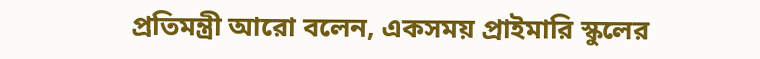প্রতিমন্ত্রী আরো বলেন, একসময় প্রাইমারি স্কুলের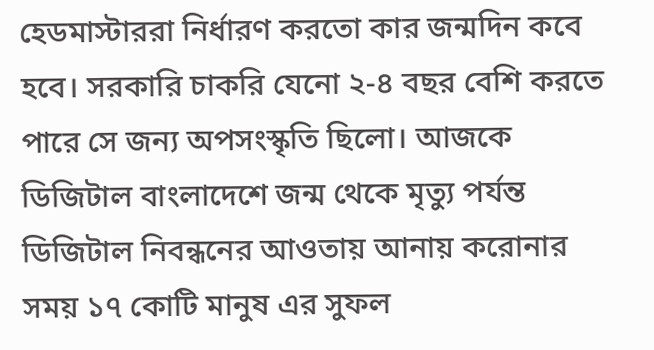হেডমাস্টাররা নির্ধারণ করতো কার জন্মদিন কবে হবে। সরকারি চাকরি যেনো ২-৪ বছর বেশি করতে পারে সে জন্য অপসংস্কৃতি ছিলো। আজকে ডিজিটাল বাংলাদেশে জন্ম থেকে মৃত্যু পর্যন্ত ডিজিটাল নিবন্ধনের আওতায় আনায় করোনার সময় ১৭ কোটি মানুষ এর সুফল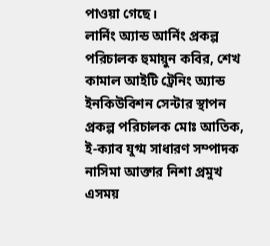পাওয়া গেছে।
লার্নিং অ্যান্ড আর্নিং প্রকল্প পরিচালক হুমায়ুন কবির, শেখ কামাল আইটি ট্রেনিং অ্যান্ড ইনকিউবিশন সেন্টার স্থাপন প্রকল্প পরিচালক মোঃ আতিক, ই-ক্যাব যুগ্ম সাধারণ সম্পাদক নাসিমা আক্তার নিশা প্রমুখ এসময়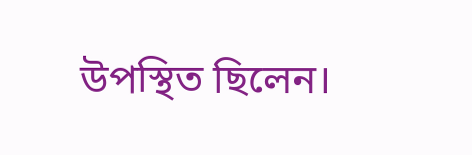উপস্থিত ছিলেন।